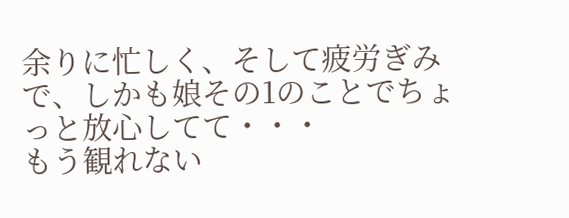余りに忙しく、そして疲労ぎみで、しかも娘その1のことでちょっと放心してて・・・
もう観れない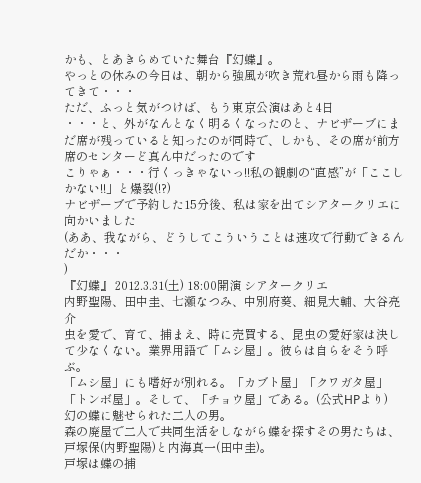かも、とあきらめていた舞台『幻蝶』。
やっとの休みの今日は、朝から強風が吹き荒れ昼から雨も降ってきて・・・
ただ、ふっと気がつけば、もう東京公演はあと4日
・・・と、外がなんとなく明るくなったのと、ナビザーブにまだ席が残っていると知ったのが同時で、しかも、その席が前方席のセンターど真ん中だったのです
こりゃぁ・・・行くっきゃないっ!!私の観劇の“直感”が「ここしかない!!」と爆裂(!?)
ナビザーブで予約した15分後、私は家を出てシアタークリエに向かいました
(ああ、我ながら、どうしてこういうことは速攻で行動できるんだか・・・
)
『幻蝶』 2012.3.31(土) 18:00開演 シアタークリエ
内野聖陽、田中圭、七瀬なつみ、中別府葵、細見大輔、大谷亮介
虫を愛で、育て、捕まえ、時に売買する、昆虫の愛好家は決して少なくない。業界用語で「ムシ屋」。彼らは自らをそう呼ぶ。
「ムシ屋」にも嗜好が別れる。「カブト屋」「クワガタ屋」「トンボ屋」。そして、「チョウ屋」である。(公式HPより)
幻の蝶に魅せられた二人の男。
森の廃屋で二人で共同生活をしながら蝶を探すその男たちは、戸塚保(内野聖陽)と内海真一(田中圭)。
戸塚は蝶の捕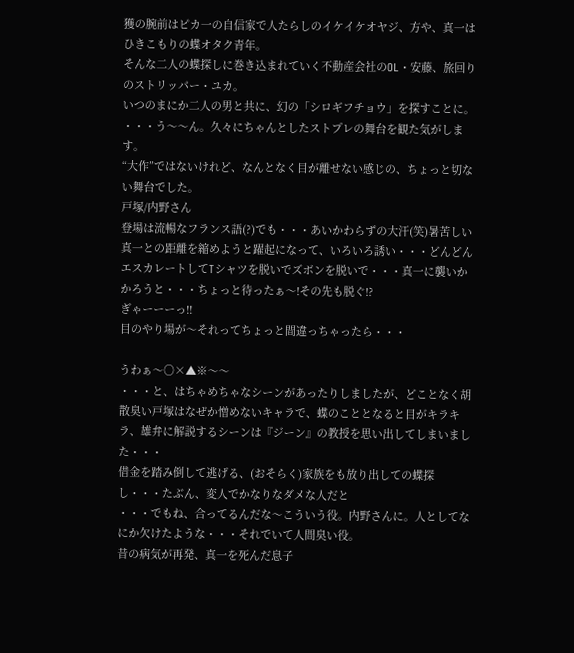獲の腕前はピカ一の自信家で人たらしのイケイケオヤジ、方や、真一はひきこもりの蝶オタク青年。
そんな二人の蝶探しに巻き込まれていく不動産会社のOL・安藤、旅回りのストリッパー・ユカ。
いつのまにか二人の男と共に、幻の「シロギフチョウ」を探すことに。
・・・う〜〜ん。久々にちゃんとしたストプレの舞台を観た気がします。
“大作”ではないけれど、なんとなく目が離せない感じの、ちょっと切ない舞台でした。
戸塚/内野さん
登場は流暢なフランス語(?)でも・・・あいかわらずの大汗(笑)暑苦しい
真一との距離を縮めようと躍起になって、いろいろ誘い・・・どんどんエスカレートしてTシャツを脱いでズボンを脱いで・・・真一に襲いかかろうと・・・ちょっと待ったぁ〜!その先も脱ぐ!?
ぎゃーーーっ!!
目のやり場が〜それってちょっと間違っちゃったら・・・

うわぁ〜○×▲※〜〜
・・・と、はちゃめちゃなシーンがあったりしましたが、どことなく胡散臭い戸塚はなぜか憎めないキャラで、蝶のこととなると目がキラキラ、雄弁に解説するシーンは『ジーン』の教授を思い出してしまいました・・・
借金を踏み倒して逃げる、(おそらく)家族をも放り出しての蝶探し・・・たぶん、変人でかなりなダメな人だと
・・・でもね、合ってるんだな〜こういう役。内野さんに。人としてなにか欠けたような・・・それでいて人間臭い役。
昔の病気が再発、真一を死んだ息子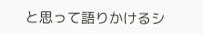と思って語りかけるシ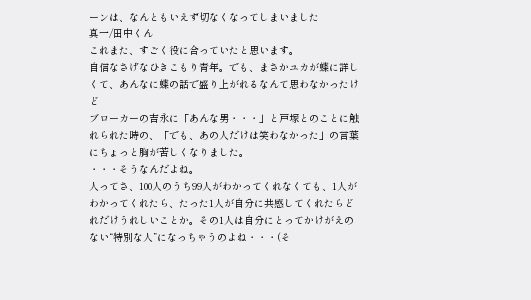ーンは、なんともいえず切なくなってしまいました
真一/田中くん
これまた、すごく役に合っていたと思います。
自信なさげなひきこもり青年。でも、まさかユカが蝶に詳しくて、あんなに蝶の話で盛り上がれるなんて思わなかったけど
ブローカーの吉永に「あんな男・・・」と戸塚とのことに触れられた時の、「でも、あの人だけは笑わなかった」の言葉にちょっと胸が苦しくなりました。
・・・そうなんだよね。
人ってさ、100人のうち99人がわかってくれなくても、1人がわかってくれたら、たった1人が自分に共感してくれたらどれだけうれしいことか。その1人は自分にとってかけがえのない“特別な人”になっちゃうのよね・・・(そ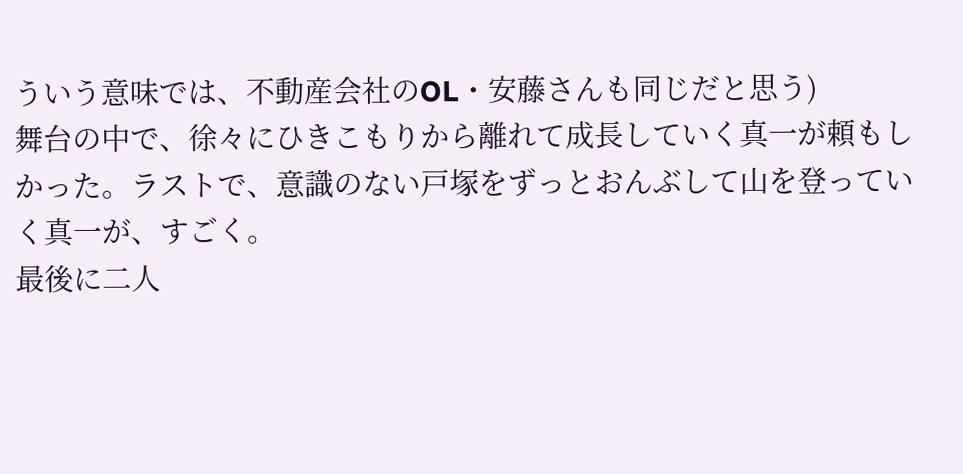ういう意味では、不動産会社のOL・安藤さんも同じだと思う)
舞台の中で、徐々にひきこもりから離れて成長していく真一が頼もしかった。ラストで、意識のない戸塚をずっとおんぶして山を登っていく真一が、すごく。
最後に二人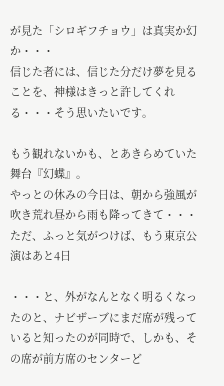が見た「シロギフチョウ」は真実か幻か・・・
信じた者には、信じた分だけ夢を見ることを、神様はきっと許してくれる・・・そう思いたいです。

もう観れないかも、とあきらめていた舞台『幻蝶』。
やっとの休みの今日は、朝から強風が吹き荒れ昼から雨も降ってきて・・・
ただ、ふっと気がつけば、もう東京公演はあと4日

・・・と、外がなんとなく明るくなったのと、ナビザーブにまだ席が残っていると知ったのが同時で、しかも、その席が前方席のセンターど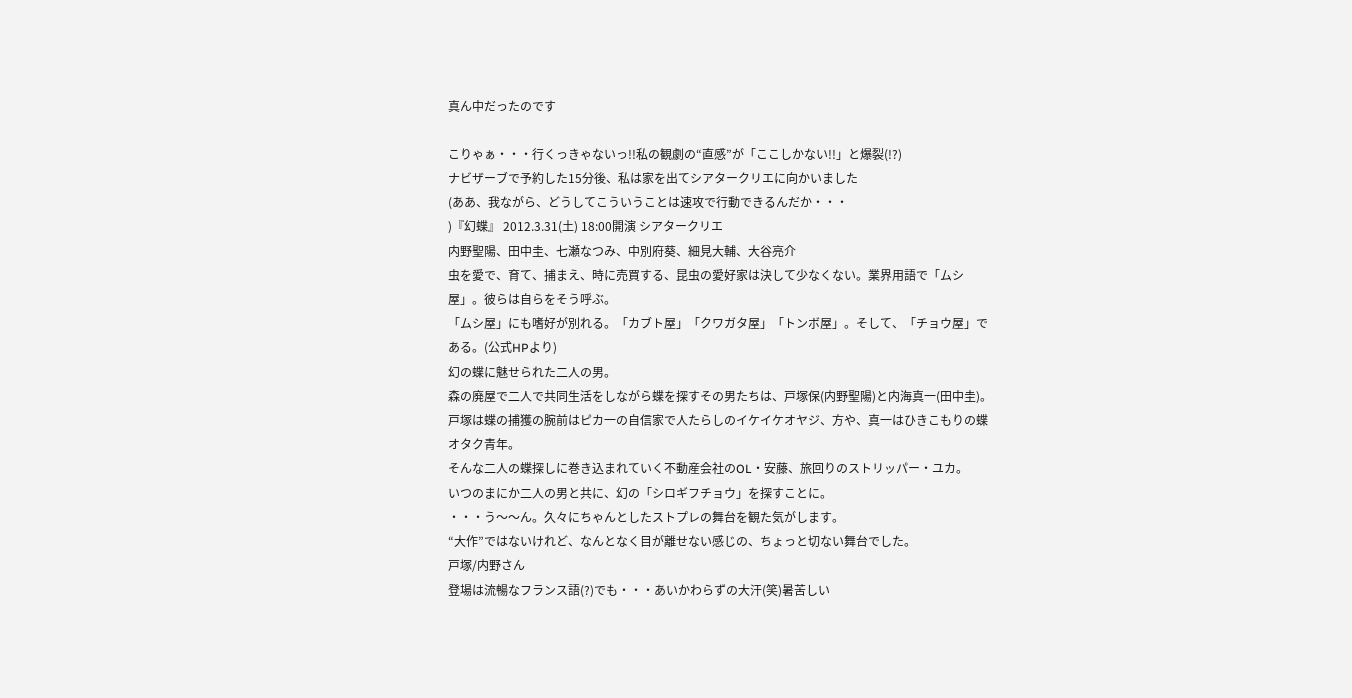真ん中だったのです

こりゃぁ・・・行くっきゃないっ!!私の観劇の“直感”が「ここしかない!!」と爆裂(!?)
ナビザーブで予約した15分後、私は家を出てシアタークリエに向かいました
(ああ、我ながら、どうしてこういうことは速攻で行動できるんだか・・・
)『幻蝶』 2012.3.31(土) 18:00開演 シアタークリエ
内野聖陽、田中圭、七瀬なつみ、中別府葵、細見大輔、大谷亮介
虫を愛で、育て、捕まえ、時に売買する、昆虫の愛好家は決して少なくない。業界用語で「ムシ屋」。彼らは自らをそう呼ぶ。
「ムシ屋」にも嗜好が別れる。「カブト屋」「クワガタ屋」「トンボ屋」。そして、「チョウ屋」である。(公式HPより)
幻の蝶に魅せられた二人の男。
森の廃屋で二人で共同生活をしながら蝶を探すその男たちは、戸塚保(内野聖陽)と内海真一(田中圭)。
戸塚は蝶の捕獲の腕前はピカ一の自信家で人たらしのイケイケオヤジ、方や、真一はひきこもりの蝶オタク青年。
そんな二人の蝶探しに巻き込まれていく不動産会社のOL・安藤、旅回りのストリッパー・ユカ。
いつのまにか二人の男と共に、幻の「シロギフチョウ」を探すことに。
・・・う〜〜ん。久々にちゃんとしたストプレの舞台を観た気がします。
“大作”ではないけれど、なんとなく目が離せない感じの、ちょっと切ない舞台でした。
戸塚/内野さん
登場は流暢なフランス語(?)でも・・・あいかわらずの大汗(笑)暑苦しい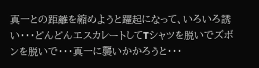真一との距離を縮めようと躍起になって、いろいろ誘い・・・どんどんエスカレートしてTシャツを脱いでズボンを脱いで・・・真一に襲いかかろうと・・・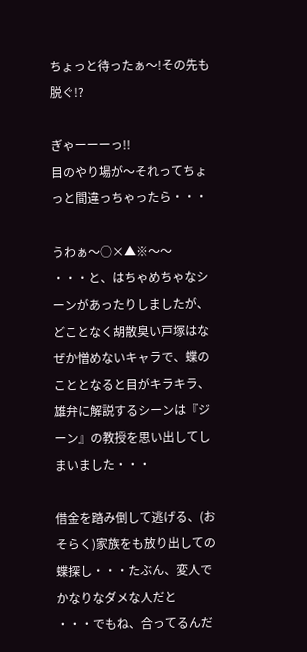ちょっと待ったぁ〜!その先も脱ぐ!?

ぎゃーーーっ!!
目のやり場が〜それってちょっと間違っちゃったら・・・

うわぁ〜○×▲※〜〜
・・・と、はちゃめちゃなシーンがあったりしましたが、どことなく胡散臭い戸塚はなぜか憎めないキャラで、蝶のこととなると目がキラキラ、雄弁に解説するシーンは『ジーン』の教授を思い出してしまいました・・・

借金を踏み倒して逃げる、(おそらく)家族をも放り出しての蝶探し・・・たぶん、変人でかなりなダメな人だと
・・・でもね、合ってるんだ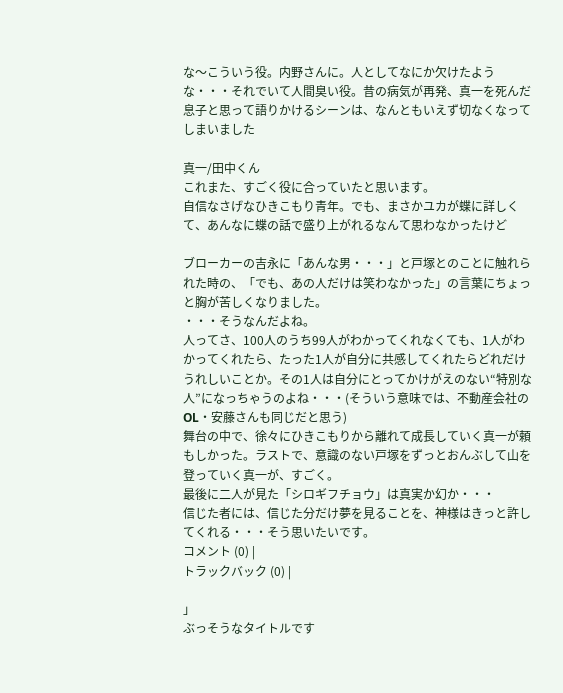な〜こういう役。内野さんに。人としてなにか欠けたような・・・それでいて人間臭い役。昔の病気が再発、真一を死んだ息子と思って語りかけるシーンは、なんともいえず切なくなってしまいました

真一/田中くん
これまた、すごく役に合っていたと思います。
自信なさげなひきこもり青年。でも、まさかユカが蝶に詳しくて、あんなに蝶の話で盛り上がれるなんて思わなかったけど

ブローカーの吉永に「あんな男・・・」と戸塚とのことに触れられた時の、「でも、あの人だけは笑わなかった」の言葉にちょっと胸が苦しくなりました。
・・・そうなんだよね。
人ってさ、100人のうち99人がわかってくれなくても、1人がわかってくれたら、たった1人が自分に共感してくれたらどれだけうれしいことか。その1人は自分にとってかけがえのない“特別な人”になっちゃうのよね・・・(そういう意味では、不動産会社のOL・安藤さんも同じだと思う)
舞台の中で、徐々にひきこもりから離れて成長していく真一が頼もしかった。ラストで、意識のない戸塚をずっとおんぶして山を登っていく真一が、すごく。
最後に二人が見た「シロギフチョウ」は真実か幻か・・・
信じた者には、信じた分だけ夢を見ることを、神様はきっと許してくれる・・・そう思いたいです。
コメント (0) |
トラックバック (0) |

」
ぶっそうなタイトルです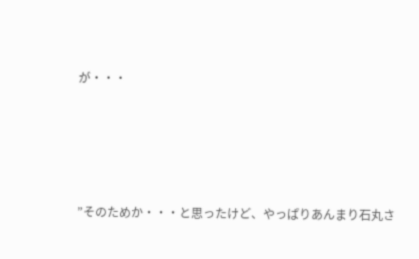が・・・




”そのためか・・・と思ったけど、やっぱりあんまり石丸さ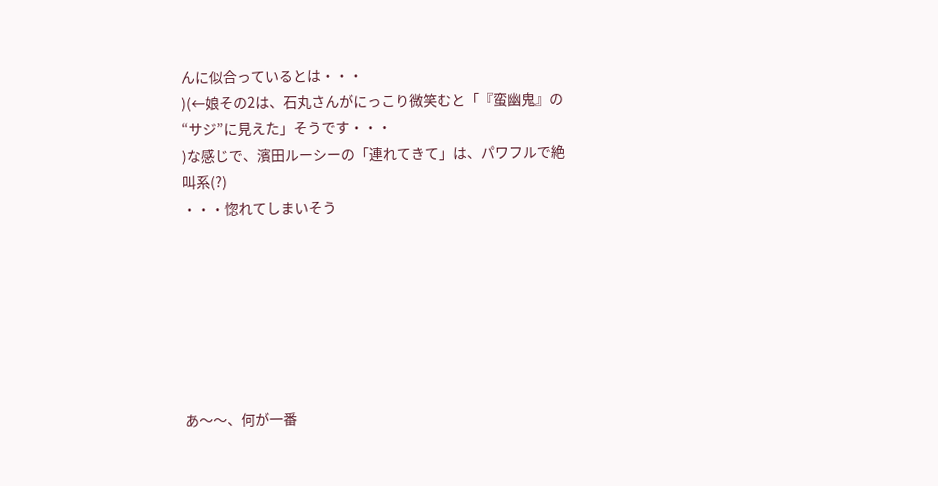んに似合っているとは・・・
)(←娘その2は、石丸さんがにっこり微笑むと「『蛮幽鬼』の“サジ”に見えた」そうです・・・
)な感じで、濱田ルーシーの「連れてきて」は、パワフルで絶叫系(?)
・・・惚れてしまいそう







あ〜〜、何が一番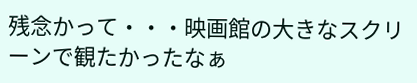残念かって・・・映画館の大きなスクリーンで観たかったなぁ